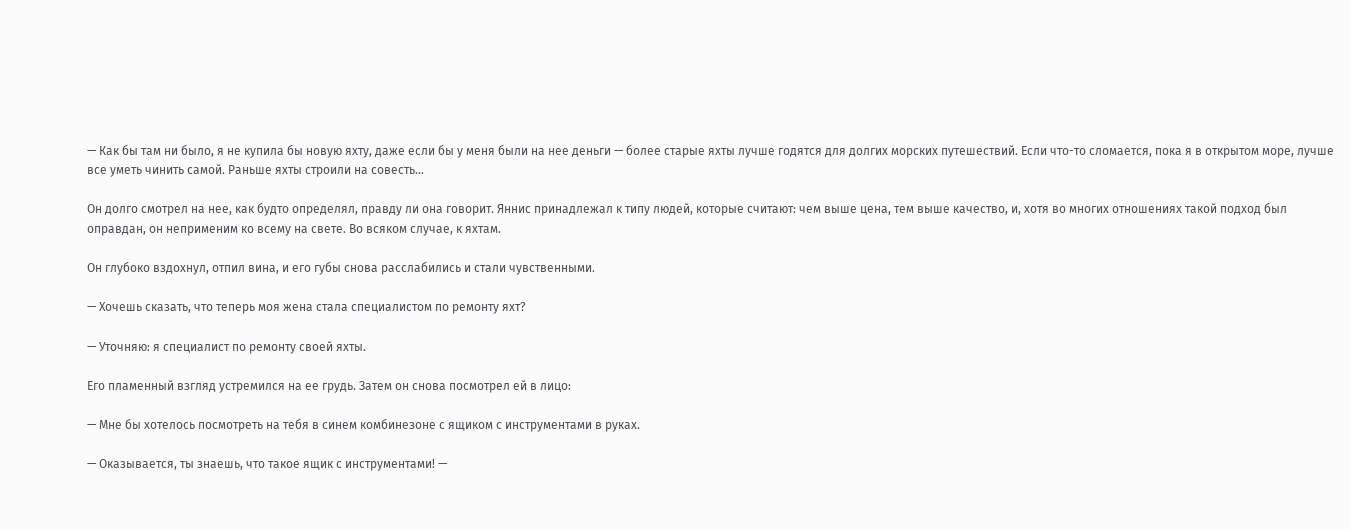— Как бы там ни было, я не купила бы новую яхту, даже если бы у меня были на нее деньги — более старые яхты лучше годятся для долгих морских путешествий. Если что-то сломается, пока я в открытом море, лучше все уметь чинить самой. Раньше яхты строили на совесть…

Он долго смотрел на нее, как будто определял, правду ли она говорит. Яннис принадлежал к типу людей, которые считают: чем выше цена, тем выше качество, и, хотя во многих отношениях такой подход был оправдан, он неприменим ко всему на свете. Во всяком случае, к яхтам.

Он глубоко вздохнул, отпил вина, и его губы снова расслабились и стали чувственными.

— Хочешь сказать, что теперь моя жена стала специалистом по ремонту яхт?

— Уточняю: я специалист по ремонту своей яхты.

Его пламенный взгляд устремился на ее грудь. Затем он снова посмотрел ей в лицо:

— Мне бы хотелось посмотреть на тебя в синем комбинезоне с ящиком с инструментами в руках.

— Оказывается, ты знаешь, что такое ящик с инструментами! —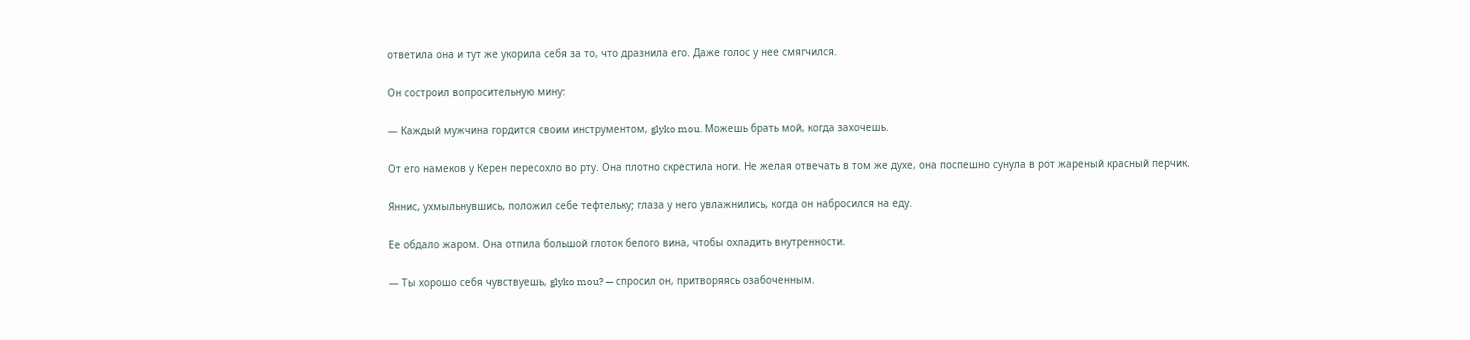ответила она и тут же укорила себя за то, что дразнила его. Даже голос у нее смягчился.

Он состроил вопросительную мину:

— Каждый мужчина гордится своим инструментом, glyko mou. Можешь брать мой, когда захочешь.

От его намеков у Керен пересохло во рту. Она плотно скрестила ноги. Не желая отвечать в том же духе, она поспешно сунула в рот жареный красный перчик.

Яннис, ухмыльнувшись, положил себе тефтельку; глаза у него увлажнились, когда он набросился на еду.

Ее обдало жаром. Она отпила большой глоток белого вина, чтобы охладить внутренности.

— Ты хорошо себя чувствуешь, glyko mou? — спросил он, притворяясь озабоченным.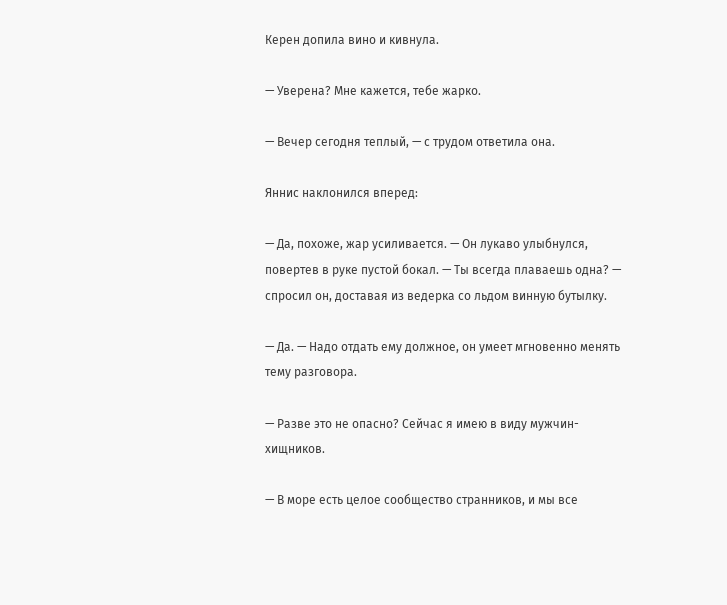Керен допила вино и кивнула.

— Уверена? Мне кажется, тебе жарко.

— Вечер сегодня теплый, — с трудом ответила она.

Яннис наклонился вперед:

— Да, похоже, жар усиливается. — Он лукаво улыбнулся, повертев в руке пустой бокал. — Ты всегда плаваешь одна? — спросил он, доставая из ведерка со льдом винную бутылку.

— Да. — Надо отдать ему должное, он умеет мгновенно менять тему разговора.

— Разве это не опасно? Сейчас я имею в виду мужчин-хищников.

— В море есть целое сообщество странников, и мы все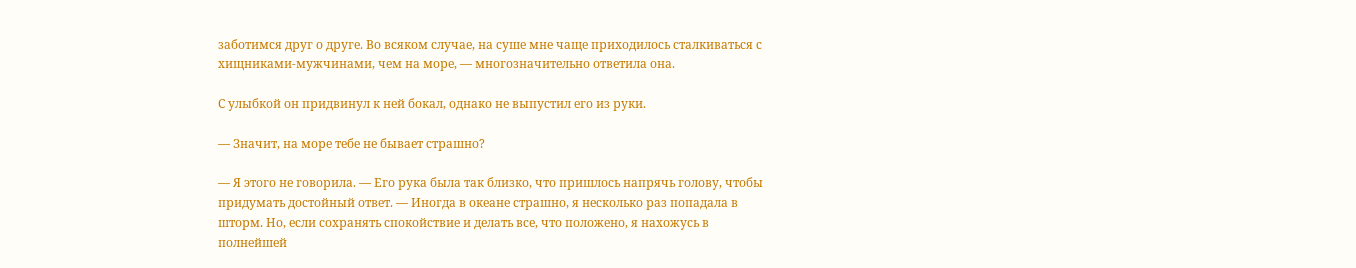заботимся друг о друге. Во всяком случае, на суше мне чаще приходилось сталкиваться с хищниками-мужчинами, чем на море, — многозначительно ответила она.

С улыбкой он придвинул к ней бокал, однако не выпустил его из руки.

— Значит, на море тебе не бывает страшно?

— Я этого не говорила. — Его рука была так близко, что пришлось напрячь голову, чтобы придумать достойный ответ. — Иногда в океане страшно, я несколько раз попадала в шторм. Но, если сохранять спокойствие и делать все, что положено, я нахожусь в полнейшей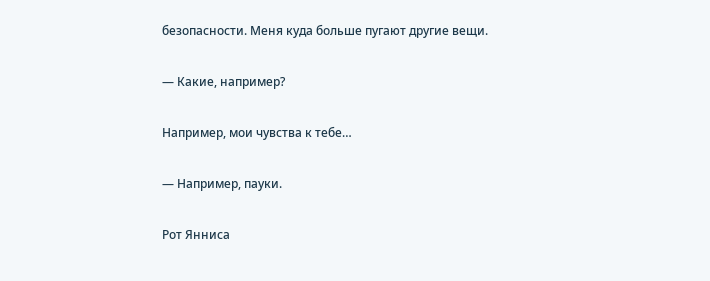безопасности. Меня куда больше пугают другие вещи.

— Какие, например?

Например, мои чувства к тебе…

— Например, пауки.

Рот Янниса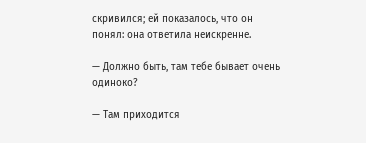скривился; ей показалось, что он понял: она ответила неискренне.

— Должно быть, там тебе бывает очень одиноко?

— Там приходится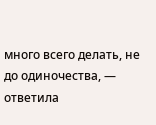много всего делать, не до одиночества, — ответила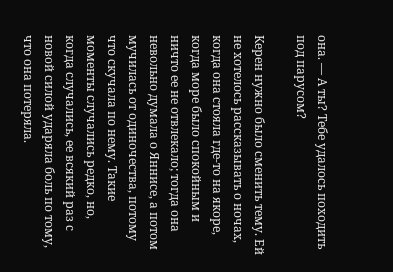она. — А ты? Тебе удалось походить под парусом?

Керен нужно было сменить тему. Ей не хотелось рассказывать о ночах, когда она стояла где-то на якоре, когда море было спокойным и ничто ее не отвлекало; тогда она невольно думала о Яннисе, а потом мучилась от одиночества, потому что скучала по нему. Такие моменты случались редко, но, когда случались, ее всякий раз с новой силой ударяла боль по тому, что она потеряла.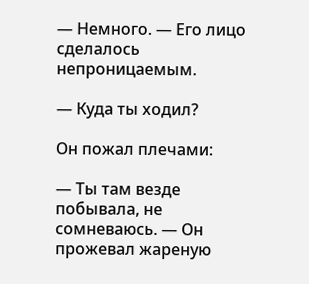— Немного. — Его лицо сделалось непроницаемым.

— Куда ты ходил?

Он пожал плечами:

— Ты там везде побывала, не сомневаюсь. — Он прожевал жареную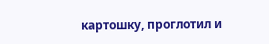картошку, проглотил и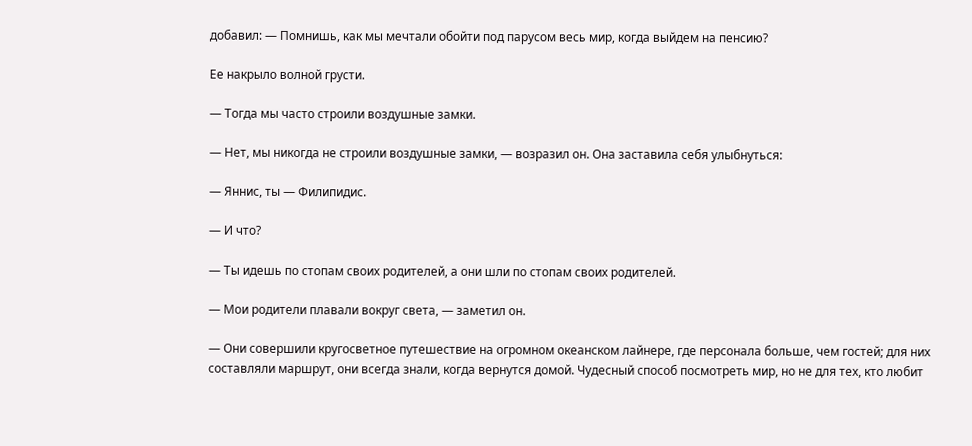добавил: — Помнишь, как мы мечтали обойти под парусом весь мир, когда выйдем на пенсию?

Ее накрыло волной грусти.

— Тогда мы часто строили воздушные замки.

— Нет, мы никогда не строили воздушные замки, — возразил он. Она заставила себя улыбнуться:

— Яннис, ты — Филипидис.

— И что?

— Ты идешь по стопам своих родителей, а они шли по стопам своих родителей.

— Мои родители плавали вокруг света, — заметил он.

— Они совершили кругосветное путешествие на огромном океанском лайнере, где персонала больше, чем гостей; для них составляли маршрут, они всегда знали, когда вернутся домой. Чудесный способ посмотреть мир, но не для тех, кто любит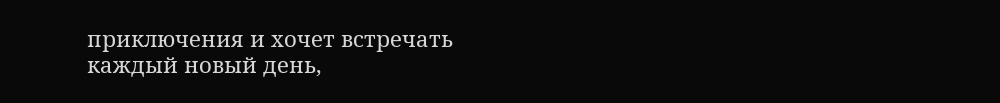приключения и хочет встречать каждый новый день,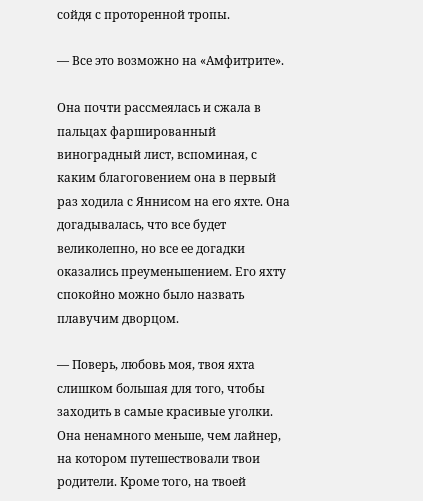сойдя с проторенной тропы.

— Все это возможно на «Амфитрите».

Она почти рассмеялась и сжала в пальцах фаршированный виноградный лист, вспоминая, с каким благоговением она в первый раз ходила с Яннисом на его яхте. Она догадывалась, что все будет великолепно, но все ее догадки оказались преуменьшением. Его яхту спокойно можно было назвать плавучим дворцом.

— Поверь, любовь моя, твоя яхта слишком большая для того, чтобы заходить в самые красивые уголки. Она ненамного меньше, чем лайнер, на котором путешествовали твои родители. Кроме того, на твоей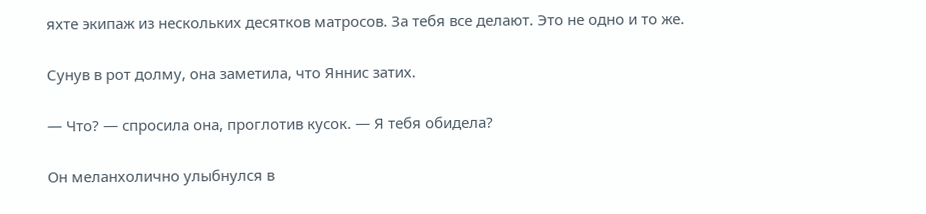яхте экипаж из нескольких десятков матросов. За тебя все делают. Это не одно и то же.

Сунув в рот долму, она заметила, что Яннис затих.

— Что? — спросила она, проглотив кусок. — Я тебя обидела?

Он меланхолично улыбнулся в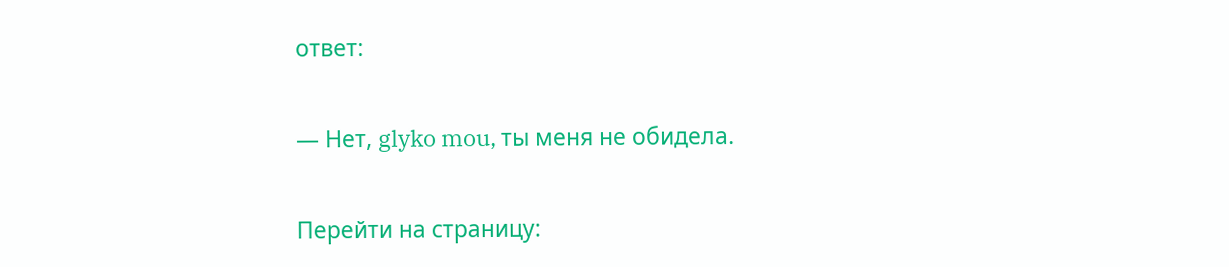ответ:

— Нет, glyko mou, ты меня не обидела.

Перейти на страницу: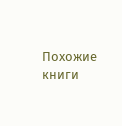Похожие книги